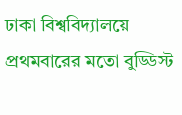ঢাকা বিশ্ববিদ্যালয়ে প্রথমবারের মতো বুড্ডিস্ট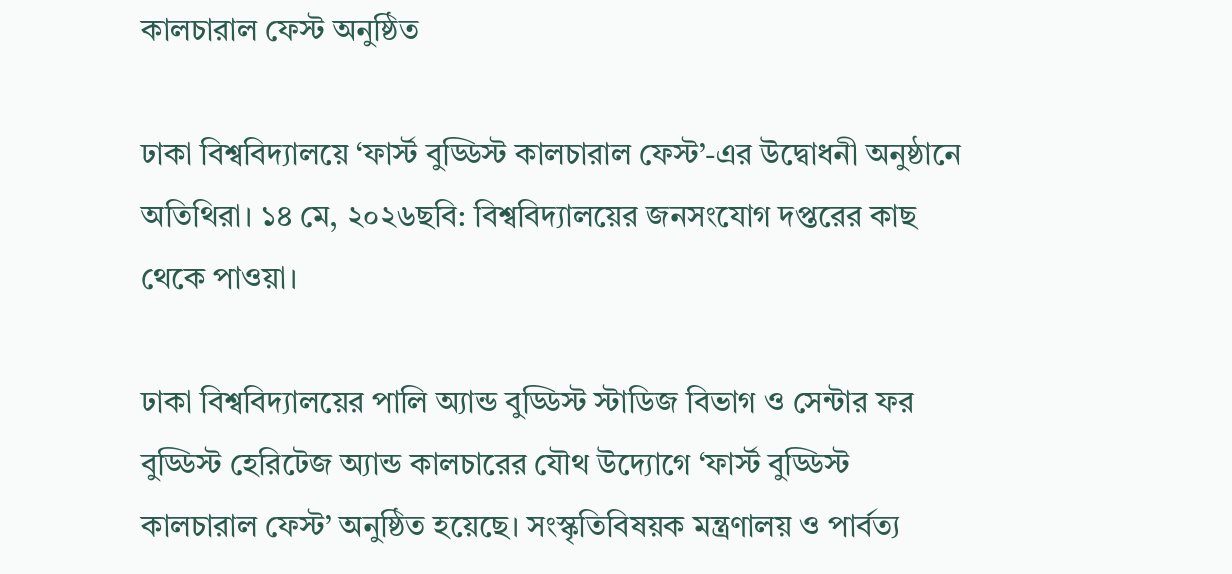কালচারাল ফেস্ট অনুষ্ঠিত

ঢাকা বিশ্ববিদ্যালয়ে ‘ফার্স্ট বুড্ডিস্ট কালচারাল ফেস্ট’-এর উদ্বোধনী অনুষ্ঠানে অতিথিরা। ১৪ মে, ২০২৬ছবি: বিশ্ববিদ্যালয়ের জনসংযোগ দপ্তরের কাছ থেকে পাওয়া।

ঢাকা বিশ্ববিদ্যালয়ের পালি অ্যান্ড বুড্ডিস্ট স্টাডিজ বিভাগ ও সেন্টার ফর বুড্ডিস্ট হেরিটেজ অ্যান্ড কালচারের যৌথ উদ্যোগে ‘ফার্স্ট বুড্ডিস্ট কালচারাল ফেস্ট’ অনুষ্ঠিত হয়েছে। সংস্কৃতিবিষয়ক মন্ত্রণালয় ও পার্বত্য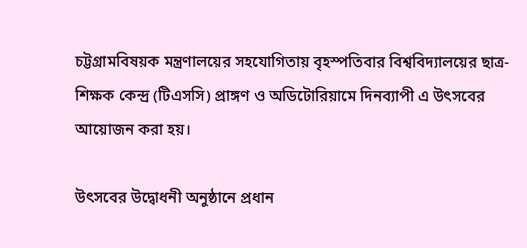চট্টগ্রামবিষয়ক মন্ত্রণালয়ের সহযোগিতায় বৃহস্পতিবার বিশ্ববিদ্যালয়ের ছাত্র-শিক্ষক কেন্দ্র (টিএসসি) প্রাঙ্গণ ও অডিটোরিয়ামে দিনব্যাপী এ উৎসবের আয়োজন করা হয়।

উৎসবের উদ্বোধনী অনুষ্ঠানে প্রধান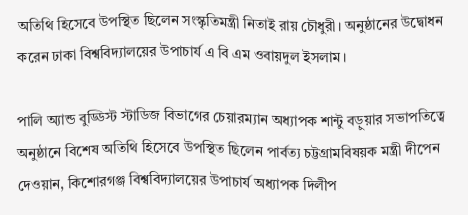অতিথি হিসেবে উপস্থিত ছিলেন সংস্কৃতিমন্ত্রী নিতাই রায় চৌধুরী। অনুষ্ঠানের উদ্বোধন করেন ঢাকা বিশ্ববিদ্যালয়ের উপাচার্য এ বি এম ওবায়দুল ইসলাম।

পালি অ্যান্ড বুড্ডিস্ট স্টাডিজ বিভাগের চেয়ারম্যান অধ্যাপক শান্টু বড়ুয়ার সভাপতিত্বে অনুষ্ঠানে বিশেষ অতিথি হিসেবে উপস্থিত ছিলেন পার্বত্য চট্টগ্রামবিষয়ক মন্ত্রী দীপেন দেওয়ান, কিশোরগঞ্জ বিশ্ববিদ্যালয়ের উপাচার্য অধ্যাপক দিলীপ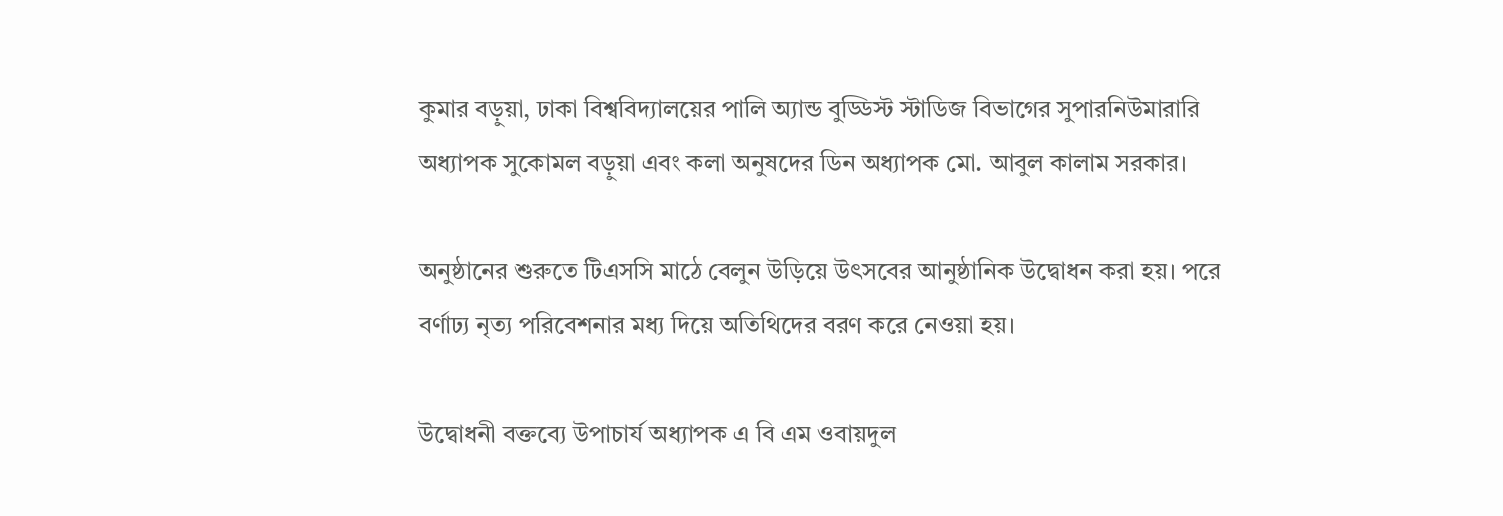কুমার বড়ুয়া, ঢাকা বিশ্ববিদ্যালয়ের পালি অ্যান্ড বুড্ডিস্ট স্টাডিজ বিভাগের সুপারনিউমারারি অধ্যাপক সুকোমল বড়ুয়া এবং কলা অনুষদের ডিন অধ্যাপক মো. আবুল কালাম সরকার।

অনুষ্ঠানের শুরুতে টিএসসি মাঠে বেলুন উড়িয়ে উৎসবের আনুষ্ঠানিক উদ্বোধন করা হয়। পরে বর্ণাঢ্য নৃত্য পরিবেশনার মধ্য দিয়ে অতিথিদের বরণ করে নেওয়া হয়।

উদ্বোধনী বক্তব্যে উপাচার্য অধ্যাপক এ বি এম ওবায়দুল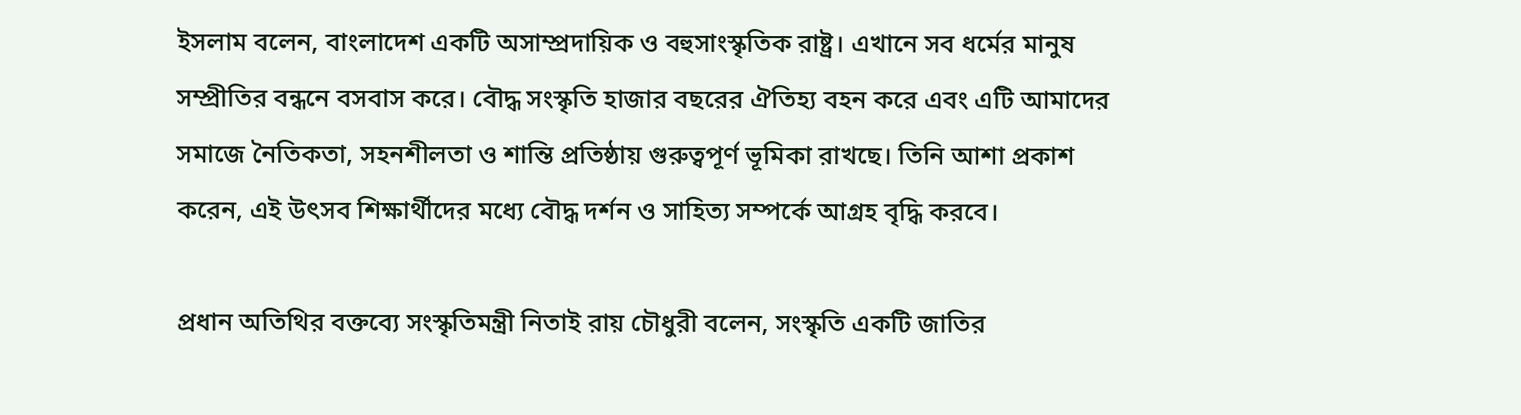ইসলাম বলেন, বাংলাদেশ একটি অসাম্প্রদায়িক ও বহুসাংস্কৃতিক রাষ্ট্র। এখানে সব ধর্মের মানুষ সম্প্রীতির বন্ধনে বসবাস করে। বৌদ্ধ সংস্কৃতি হাজার বছরের ঐতিহ্য বহন করে এবং এটি আমাদের সমাজে নৈতিকতা, সহনশীলতা ও শান্তি প্রতিষ্ঠায় গুরুত্বপূর্ণ ভূমিকা রাখছে। তিনি আশা প্রকাশ করেন, এই উৎসব শিক্ষার্থীদের মধ্যে বৌদ্ধ দর্শন ও সাহিত্য সম্পর্কে আগ্রহ বৃদ্ধি করবে।

প্রধান অতিথির বক্তব্যে সংস্কৃতিমন্ত্রী নিতাই রায় চৌধুরী বলেন, সংস্কৃতি একটি জাতির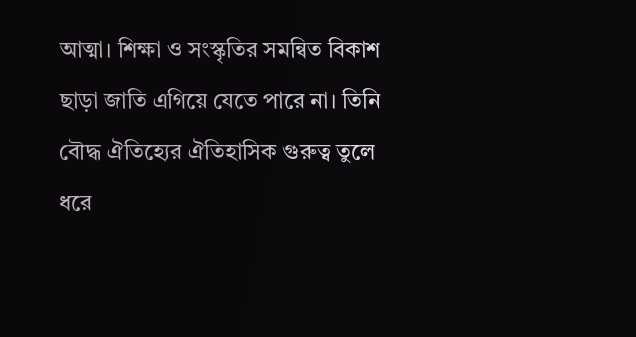আত্মা। শিক্ষা ও সংস্কৃতির সমন্বিত বিকাশ ছাড়া জাতি এগিয়ে যেতে পারে না। তিনি বৌদ্ধ ঐতিহ্যের ঐতিহাসিক গুরুত্ব তুলে ধরে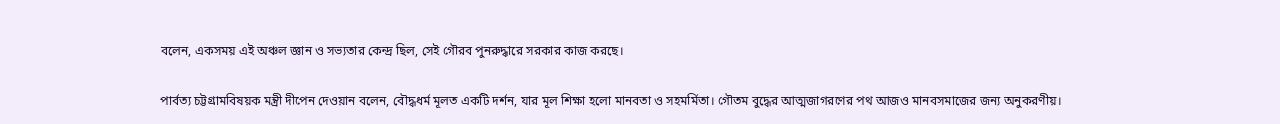বলেন, একসময় এই অঞ্চল জ্ঞান ও সভ্যতার কেন্দ্র ছিল, সেই গৌরব পুনরুদ্ধারে সরকার কাজ করছে।

পার্বত্য চট্টগ্রামবিষয়ক মন্ত্রী দীপেন দেওয়ান বলেন, বৌদ্ধধর্ম মূলত একটি দর্শন, যার মূল শিক্ষা হলো মানবতা ও সহমর্মিতা। গৌতম বুদ্ধের আত্মজাগরণের পথ আজও মানবসমাজের জন্য অনুকরণীয়।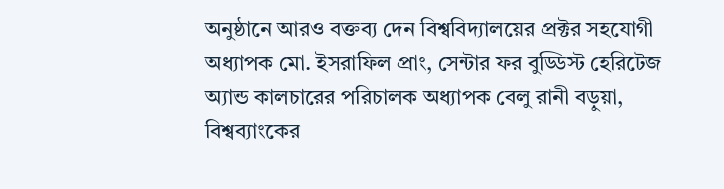অনুষ্ঠানে আরও বক্তব্য দেন বিশ্ববিদ্যালয়ের প্রক্টর সহযোগী অধ্যাপক মো. ইসরাফিল প্রাং, সেন্টার ফর বুড্ডিস্ট হেরিটেজ অ্যান্ড কালচারের পরিচালক অধ্যাপক বেলু রানী বড়ুয়া, বিশ্বব্যাংকের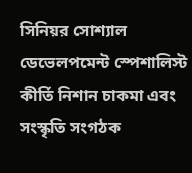সিনিয়র সোশ্যাল ডেভেলপমেন্ট স্পেশালিস্ট কীর্তি নিশান চাকমা এবং সংস্কৃতি সংগঠক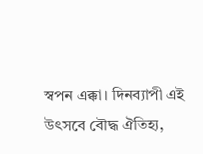স্বপন এক্কা। দিনব্যাপী এই উৎসবে বৌদ্ধ ঐতিহ্য,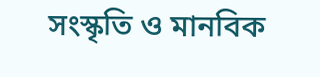সংস্কৃতি ও মানবিক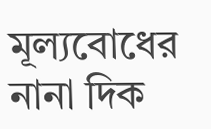মূল্যবোধের নানা দিক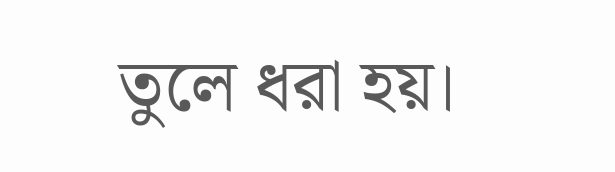তুলে ধরা হয়।